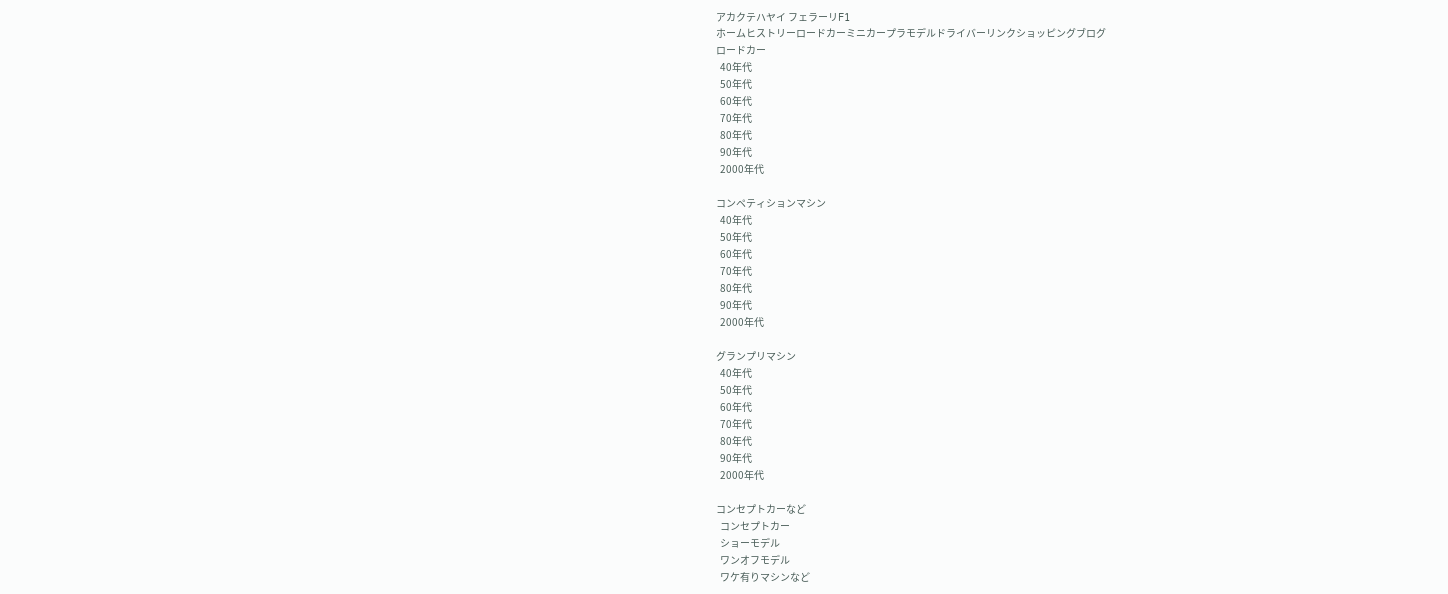アカクテハヤイ フェラーリF1
ホームヒストリーロードカーミニカープラモデルドライバーリンクショッピングブログ
ロードカー
  40年代
  50年代
  60年代
  70年代
  80年代
  90年代
  2000年代

コンペティションマシン
  40年代
  50年代
  60年代
  70年代
  80年代
  90年代
  2000年代

グランプリマシン
  40年代
  50年代
  60年代
  70年代
  80年代
  90年代
  2000年代

コンセプトカーなど
  コンセプトカー
  ショーモデル
  ワンオフモデル
  ワケ有りマシンなど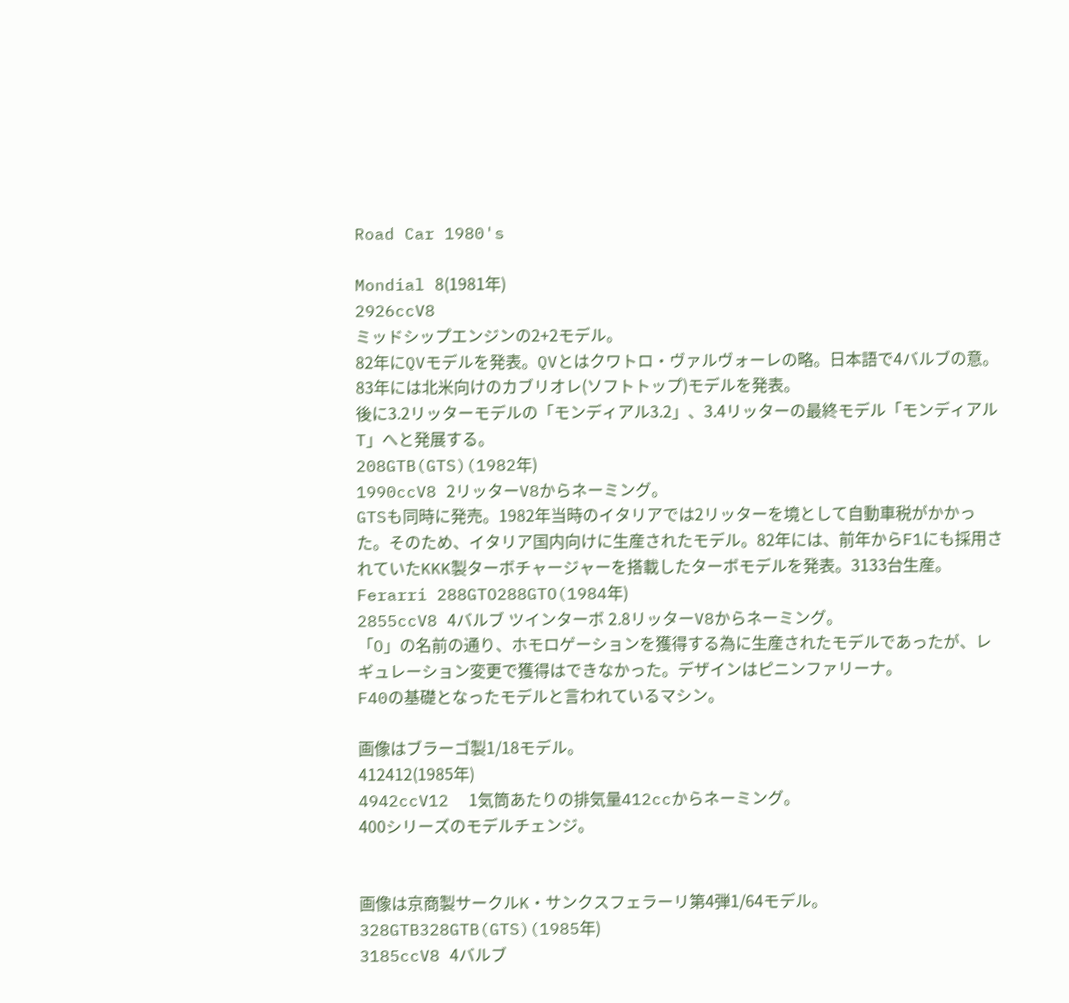Road Car 1980's

Mondial 8(1981年)
2926ccV8
ミッドシップエンジンの2+2モデル。
82年にQVモデルを発表。QVとはクワトロ・ヴァルヴォーレの略。日本語で4バルブの意。
83年には北米向けのカブリオレ(ソフトトップ)モデルを発表。
後に3.2リッターモデルの「モンディアル3.2」、3.4リッターの最終モデル「モンディアルT」へと発展する。
208GTB(GTS)(1982年)
1990ccV8 2リッターV8からネーミング。
GTSも同時に発売。1982年当時のイタリアでは2リッターを境として自動車税がかかった。そのため、イタリア国内向けに生産されたモデル。82年には、前年からF1にも採用されていたKKK製ターボチャージャーを搭載したターボモデルを発表。3133台生産。
Ferarri 288GTO288GTO(1984年)
2855ccV8 4バルブ ツインターボ 2.8リッターV8からネーミング。
「O」の名前の通り、ホモロゲーションを獲得する為に生産されたモデルであったが、レギュレーション変更で獲得はできなかった。デザインはピニンファリーナ。
F40の基礎となったモデルと言われているマシン。

画像はブラーゴ製1/18モデル。
412412(1985年)
4942ccV12  1気筒あたりの排気量412ccからネーミング。
400シリーズのモデルチェンジ。


画像は京商製サークルK・サンクスフェラーリ第4弾1/64モデル。
328GTB328GTB(GTS)(1985年)
3185ccV8 4バルブ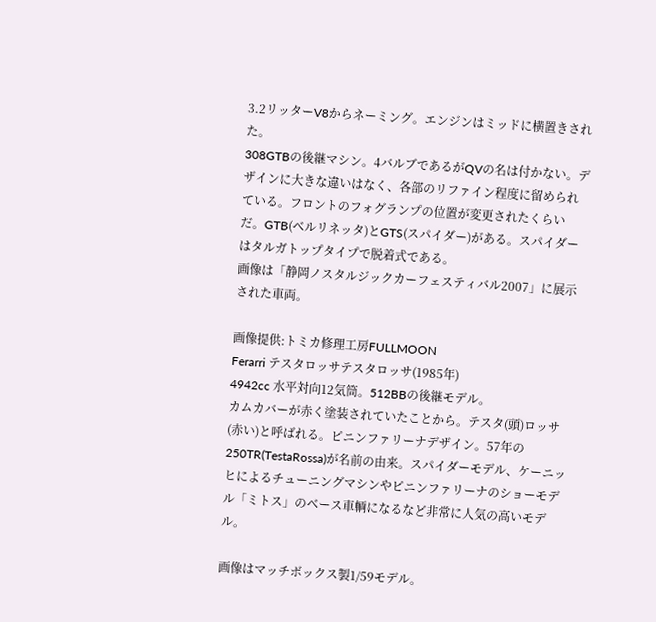3.2リッターV8からネーミング。エンジンはミッドに横置きされた。
308GTBの後継マシン。4バルブであるがQVの名は付かない。デザインに大きな違いはなく、各部のリファイン程度に留められている。フロントのフォグランプの位置が変更されたくらいだ。GTB(ベルリネッタ)とGTS(スパイダー)がある。スパイダーはタルガトップタイプで脱着式である。
画像は「静岡ノスタルジックカーフェスティバル2007」に展示された車両。

画像提供:トミカ修理工房FULLMOON
Ferarri テスタロッサテスタロッサ(1985年)
4942cc 水平対向12気筒。512BBの後継モデル。
カムカバーが赤く塗装されていたことから。テスタ(頭)ロッサ(赤い)と呼ばれる。ピニンファリーナデザイン。57年の250TR(TestaRossa)が名前の由来。スパイダーモデル、ケーニッヒによるチューニングマシンやピニンファリーナのショーモデル「ミトス」のベース車輌になるなど非常に人気の高いモデル。

画像はマッチボックス製1/59モデル。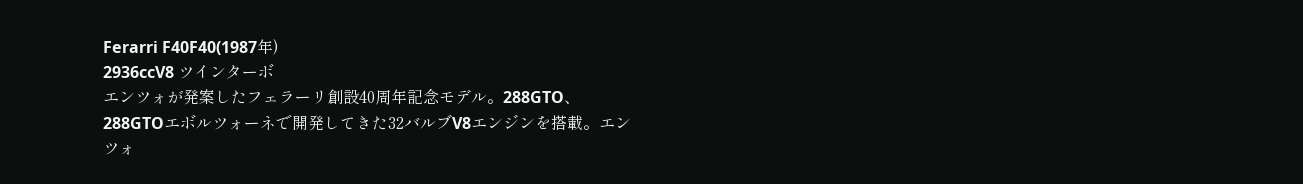Ferarri F40F40(1987年)
2936ccV8 ツインターボ
エンツォが発案したフェラーリ創設40周年記念モデル。288GTO、288GTOエボルツォーネで開発してきた32バルブV8エンジンを搭載。エンツォ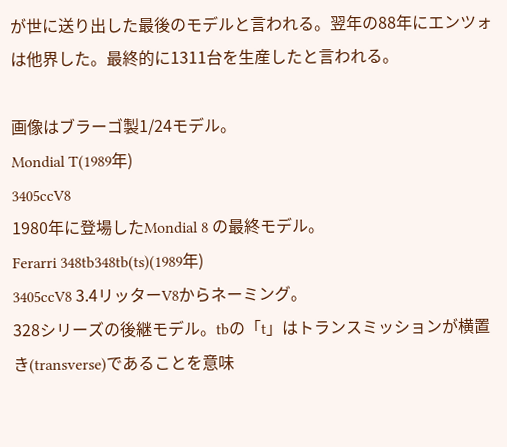が世に送り出した最後のモデルと言われる。翌年の88年にエンツォは他界した。最終的に1311台を生産したと言われる。

画像はブラーゴ製1/24モデル。
Mondial T(1989年)
3405ccV8
1980年に登場したMondial 8 の最終モデル。
Ferarri 348tb348tb(ts)(1989年)
3405ccV8 3.4リッターV8からネーミング。
328シリーズの後継モデル。tbの「t」はトランスミッションが横置き(transverse)であることを意味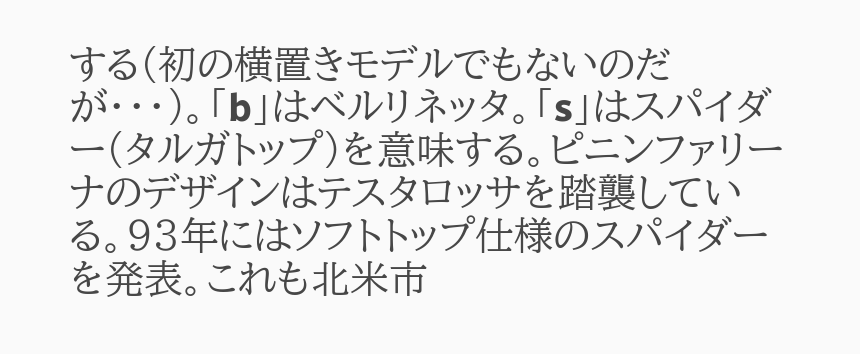する(初の横置きモデルでもないのだが・・・)。「b」はベルリネッタ。「s」はスパイダー(タルガトップ)を意味する。ピニンファリーナのデザインはテスタロッサを踏襲している。93年にはソフトトップ仕様のスパイダーを発表。これも北米市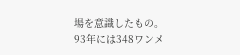場を意識したもの。93年には348ワンメ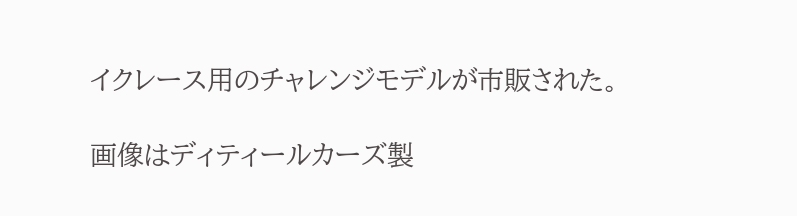イクレース用のチャレンジモデルが市販された。

画像はディティールカーズ製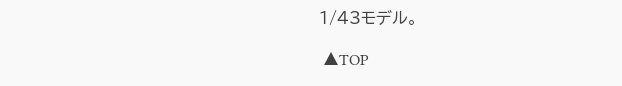1/43モデル。

 ▲TOP